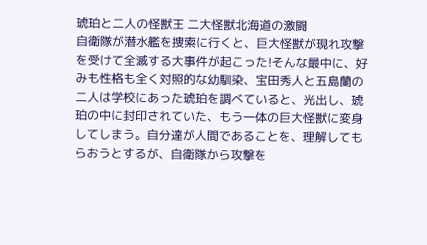琥珀と二人の怪獣王 二大怪獣北海道の激闘
自衛隊が潜水艦を捜索に行くと、巨大怪獣が現れ攻撃を受けて全滅する大事件が起こった!そんな最中に、好みも性格も全く対照的な幼馴染、宝田秀人と五島蘭の二人は学校にあった琥珀を調べていると、光出し、琥珀の中に封印されていた、もう一体の巨大怪獣に変身してしまう。自分達が人間であることを、理解してもらおうとするが、自衛隊から攻撃を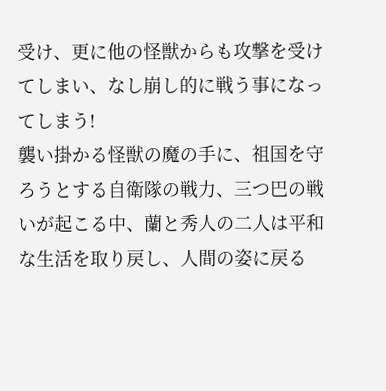受け、更に他の怪獣からも攻撃を受けてしまい、なし崩し的に戦う事になってしまう!
襲い掛かる怪獣の魔の手に、祖国を守ろうとする自衛隊の戦力、三つ巴の戦いが起こる中、蘭と秀人の二人は平和な生活を取り戻し、人間の姿に戻る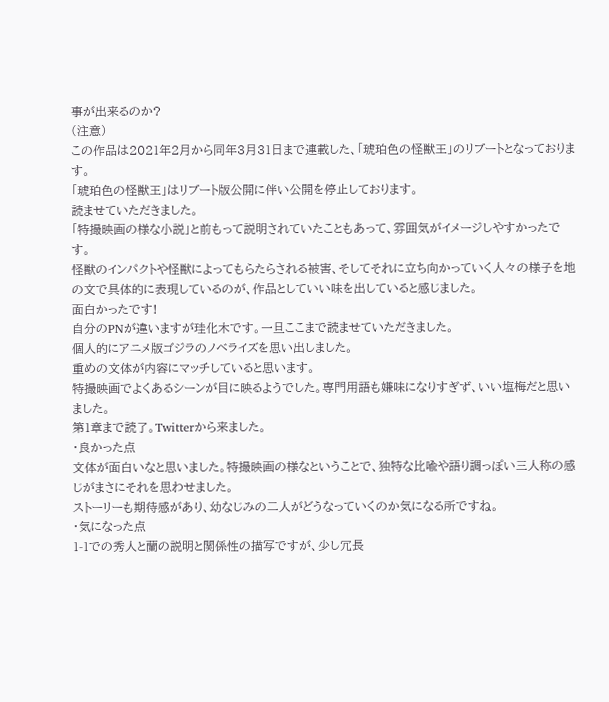事が出来るのか?
(注意)
この作品は2021年2月から同年3月31日まで連載した、「琥珀色の怪獣王」のリブートとなっております。
「琥珀色の怪獣王」はリブート版公開に伴い公開を停止しております。
読ませていただきました。
「特撮映画の様な小説」と前もって説明されていたこともあって、雰囲気がイメージしやすかったです。
怪獣のインパクトや怪獣によってもらたらされる被害、そしてそれに立ち向かっていく人々の様子を地の文で具体的に表現しているのが、作品としていい味を出していると感じました。
面白かったです!
自分のPNが違いますが珪化木です。一旦ここまで読ませていただきました。
個人的にアニメ版ゴジラのノベライズを思い出しました。
重めの文体が内容にマッチしていると思います。
特撮映画でよくあるシーンが目に映るようでした。専門用語も嫌味になりすぎず、いい塩梅だと思いました。
第1章まで読了。Twitterから来ました。
・良かった点
文体が面白いなと思いました。特撮映画の様なということで、独特な比喩や語り調っぽい三人称の感じがまさにそれを思わせました。
ストーリーも期待感があり、幼なじみの二人がどうなっていくのか気になる所ですね。
・気になった点
1-1での秀人と蘭の説明と関係性の描写ですが、少し冗長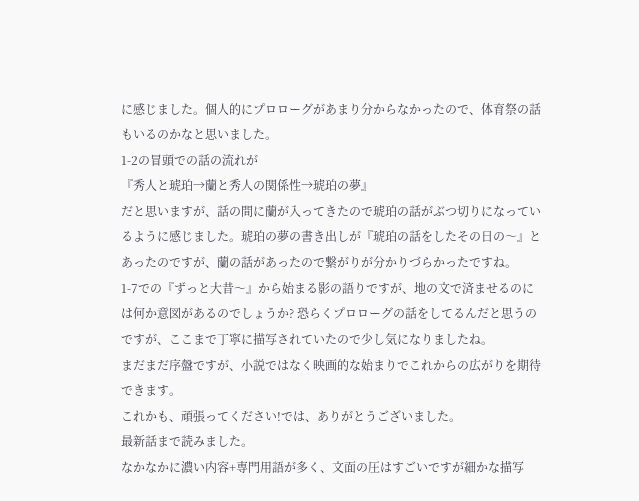に感じました。個人的にプロローグがあまり分からなかったので、体育祭の話もいるのかなと思いました。
1-2の冒頭での話の流れが
『秀人と琥珀→蘭と秀人の関係性→琥珀の夢』
だと思いますが、話の間に蘭が入ってきたので琥珀の話がぶつ切りになっているように感じました。琥珀の夢の書き出しが『琥珀の話をしたその日の〜』とあったのですが、蘭の話があったので繋がりが分かりづらかったですね。
1-7での『ずっと大昔〜』から始まる影の語りですが、地の文で済ませるのには何か意図があるのでしょうか? 恐らくプロローグの話をしてるんだと思うのですが、ここまで丁寧に描写されていたので少し気になりましたね。
まだまだ序盤ですが、小説ではなく映画的な始まりでこれからの広がりを期待できます。
これかも、頑張ってください!では、ありがとうございました。
最新話まで読みました。
なかなかに濃い内容+専門用語が多く、文面の圧はすごいですが細かな描写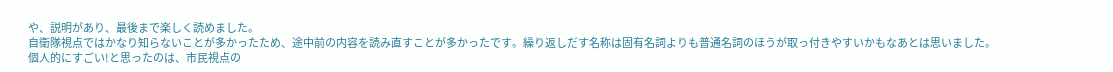や、説明があり、最後まで楽しく読めました。
自衛隊視点ではかなり知らないことが多かったため、途中前の内容を読み直すことが多かったです。繰り返しだす名称は固有名詞よりも普通名詞のほうが取っ付きやすいかもなあとは思いました。
個人的にすごい!と思ったのは、市民視点の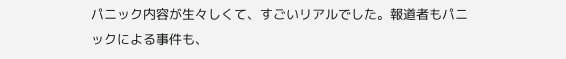パニック内容が生々しくて、すごいリアルでした。報道者もパニックによる事件も、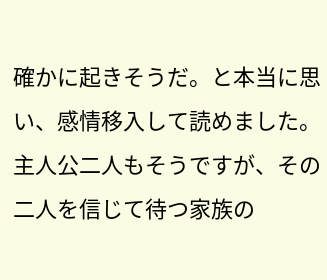確かに起きそうだ。と本当に思い、感情移入して読めました。
主人公二人もそうですが、その二人を信じて待つ家族の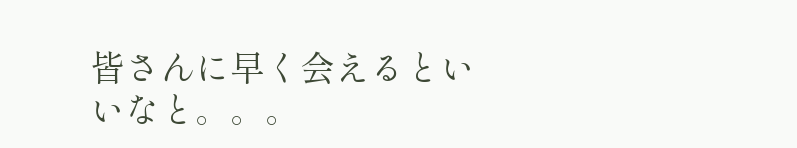皆さんに早く会えるといいなと。。。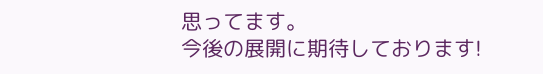思ってます。
今後の展開に期待しております!